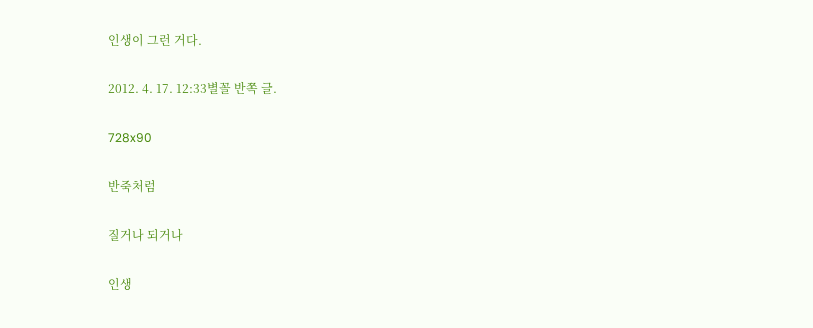인생이 그런 거다.

2012. 4. 17. 12:33별꼴 반쪽 글.

728x90

반죽처럼

질거나 되거나

인생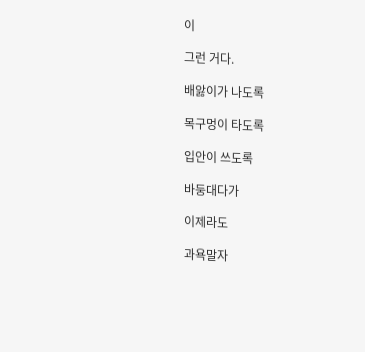이

그런 거다.

배앓이가 나도록

목구멍이 타도록

입안이 쓰도록

바둥대다가

이제라도

과욕말자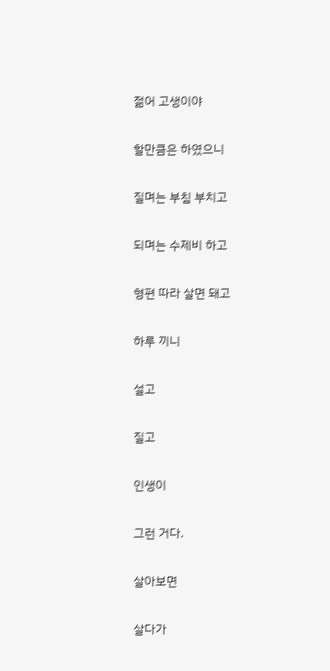젊어 고생이야

할만큼은 하였으니

질며는 부침 부치고

되며는 수제비 하고

형편 따라 살면 돼고

하루 끼니

설고

질고

인생이

그런 거다.

살아보면

살다가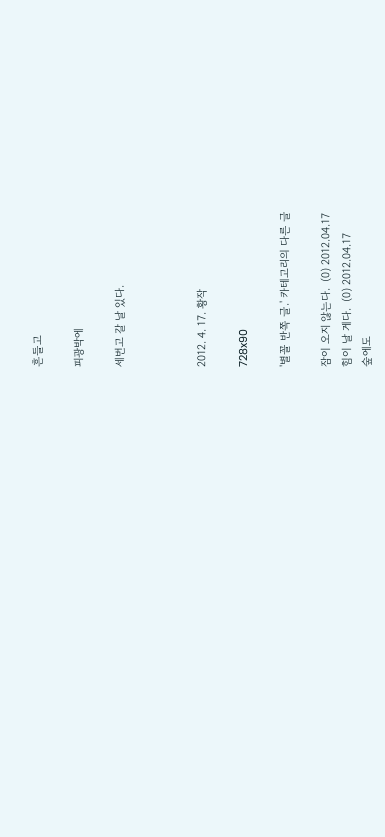흔들고

피광박에

세번고 갈 날 있다.



2012. 4. 17. 황작

728x90

'별꼴 반쪽 글.' 카테고리의 다른 글

잠이 오지 않는다.  (0) 2012.04.17
힘이 날 게다.  (0) 2012.04.17
숲에도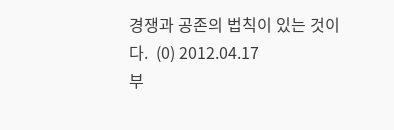경쟁과 공존의 법칙이 있는 것이다.  (0) 2012.04.17
부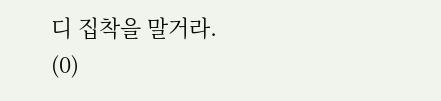디 집착을 말거라.  (0)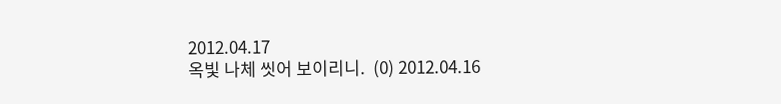2012.04.17
옥빛 나체 씻어 보이리니.  (0) 2012.04.16